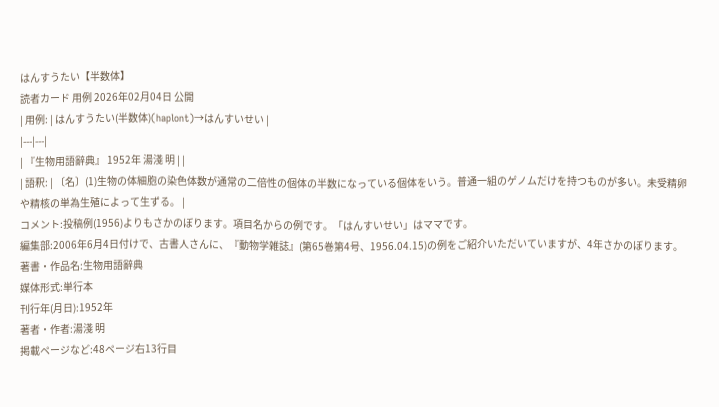はんすうたい【半数体】
読者カード 用例 2026年02月04日 公開
| 用例: | はんすうたい(半数体)(haplont)→はんすいせい |
|---|---|
| 『生物用語辭典』 1952年 湯淺 明 | |
| 語釈: | 〔名〕(1)生物の体細胞の染色体数が通常の二倍性の個体の半数になっている個体をいう。普通一組のゲノムだけを持つものが多い。未受精卵や精核の単為生殖によって生ずる。 |
コメント:投稿例(1956)よりもさかのぼります。項目名からの例です。「はんすいせい」はママです。
編集部:2006年6月4日付けで、古書人さんに、『動物学雑誌』(第65巻第4号、1956.04.15)の例をご紹介いただいていますが、4年さかのぼります。
著書・作品名:生物用語辭典
媒体形式:単行本
刊行年(月日):1952年
著者・作者:湯淺 明
掲載ページなど:48ページ右13行目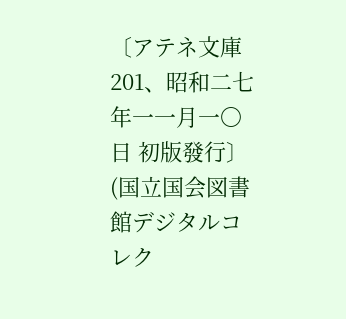〔アテネ文庫201、昭和二七年一一月一〇日 初版發行〕(国立国会図書館デジタルコレク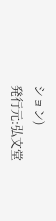ション)
発行元:弘文堂